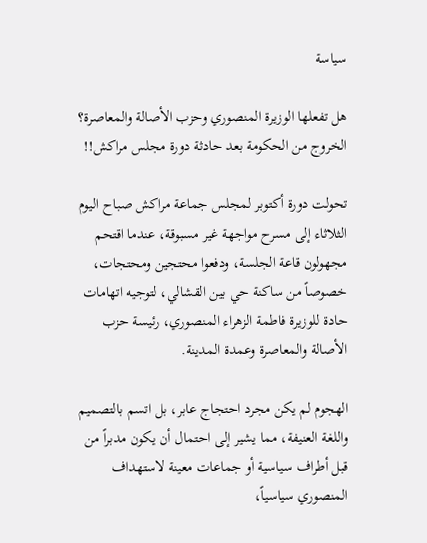سياسة

هل تفعلها الوزيرة المنصوري وحزب الأصالة والمعاصرة؟ الخروج من الحكومة بعد حادثة دورة مجلس مراكش!!

تحولت دورة أكتوبر لمجلس جماعة مراكش صباح اليوم الثلاثاء إلى مسرح مواجهة غير مسبوقة، عندما اقتحم مجهولون قاعة الجلسة، ودفعوا محتجين ومحتجات، خصوصاً من ساكنة حي بين القشالي، لتوجيه اتهامات حادة للوزيرة فاطمة الزهراء المنصوري، رئيسة حزب الأصالة والمعاصرة وعمدة المدينة.

الهجوم لم يكن مجرد احتجاج عابر، بل اتسم بالتصميم واللغة العنيفة، مما يشير إلى احتمال أن يكون مدبراً من قبل أطراف سياسية أو جماعات معينة لاستهداف المنصوري سياسياً،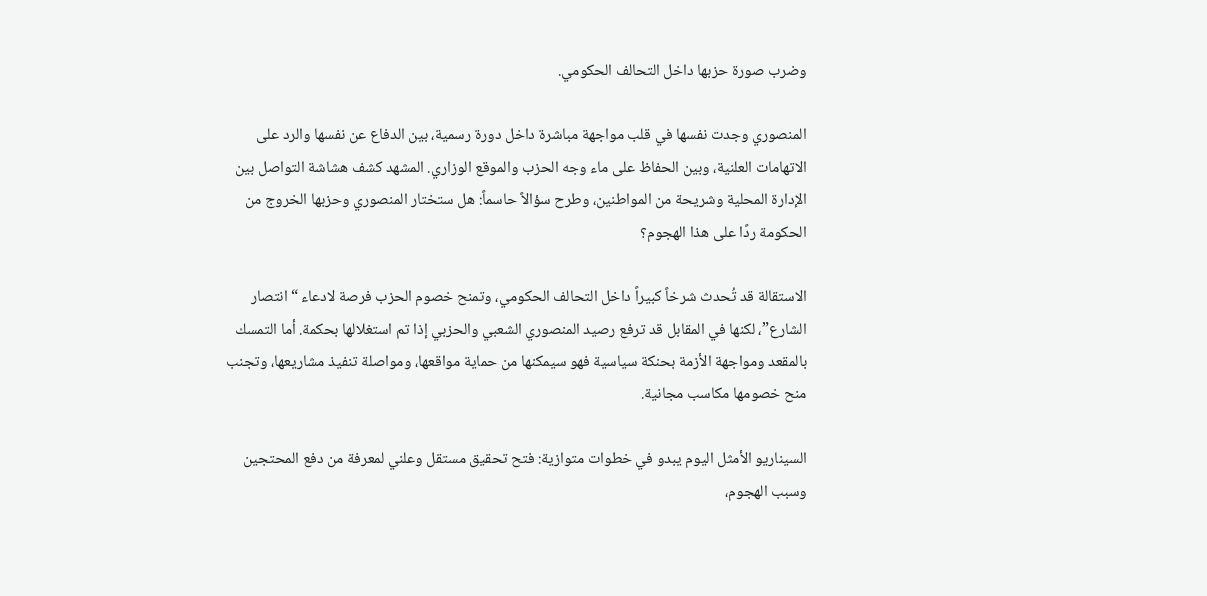وضرب صورة حزبها داخل التحالف الحكومي.

المنصوري وجدت نفسها في قلب مواجهة مباشرة داخل دورة رسمية، بين الدفاع عن نفسها والرد على الاتهامات العلنية، وبين الحفاظ على ماء وجه الحزب والموقع الوزاري. المشهد كشف هشاشة التواصل بين الإدارة المحلية وشريحة من المواطنين، وطرح سؤالاً حاسماً: هل ستختار المنصوري وحزبها الخروج من الحكومة ردًا على هذا الهجوم؟

الاستقالة قد تُحدث شرخاً كبيراً داخل التحالف الحكومي، وتمنح خصوم الحزب فرصة لادعاء “انتصار الشارع”، لكنها في المقابل قد ترفع رصيد المنصوري الشعبي والحزبي إذا تم استغلالها بحكمة. أما التمسك بالمقعد ومواجهة الأزمة بحنكة سياسية فهو سيمكنها من حماية مواقعها، ومواصلة تنفيذ مشاريعها، وتجنب منح خصومها مكاسب مجانية.

السيناريو الأمثل اليوم يبدو في خطوات متوازية: فتح تحقيق مستقل وعلني لمعرفة من دفع المحتجين وسبب الهجوم،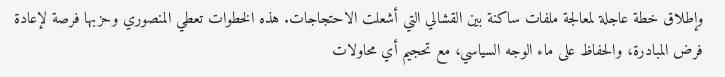وإطلاق خطة عاجلة لمعالجة ملفات ساكنة بين القشالي التي أشعلت الاحتجاجات. هذه الخطوات تعطي المنصوري وحزبها فرصة لإعادة فرض المبادرة، والحفاظ على ماء الوجه السياسي، مع تحجيم أي محاولات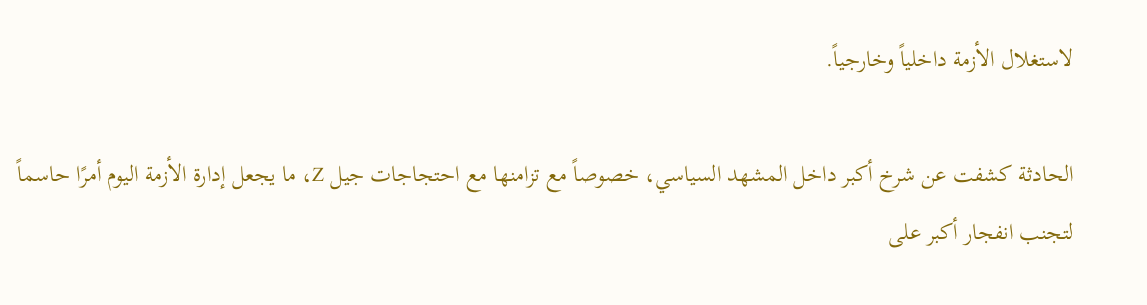لاستغلال الأزمة داخلياً وخارجياً.

الحادثة كشفت عن شرخ أكبر داخل المشهد السياسي، خصوصاً مع تزامنها مع احتجاجات جيل Z، ما يجعل إدارة الأزمة اليوم أمرًا حاسماً لتجنب انفجار أكبر على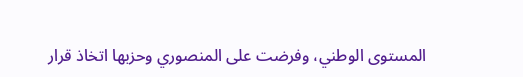المستوى الوطني، وفرضت على المنصوري وحزبها اتخاذ قرار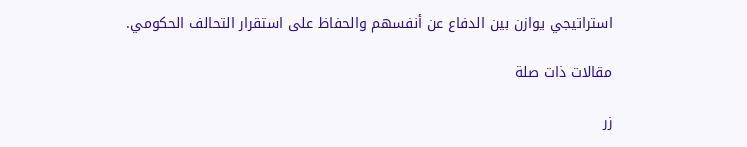استراتيجي يوازن بين الدفاع عن أنفسهم والحفاظ على استقرار التحالف الحكومي.

مقالات ذات صلة

زر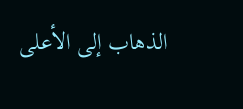الذهاب إلى الأعلى